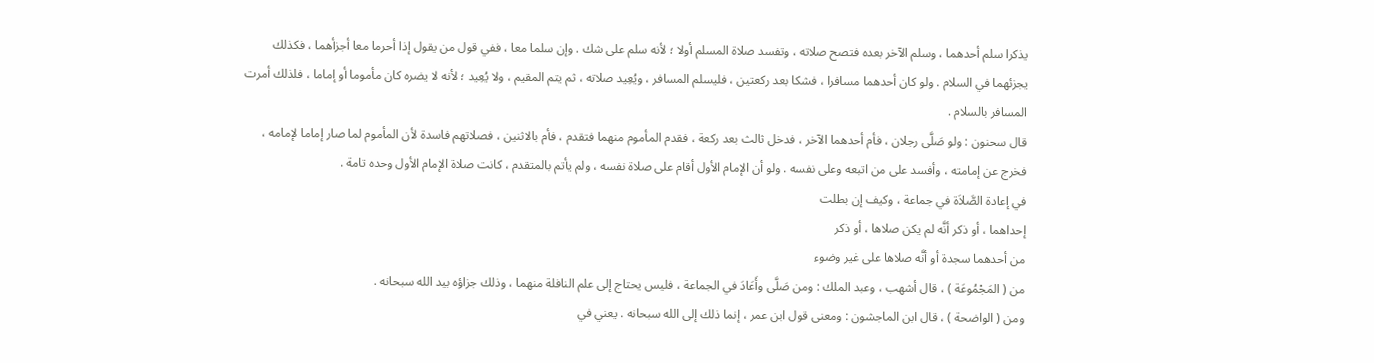يذكرا سلم أحدهما ، وسلم الآخر بعده فتصح صلاته ، وتفسد صلاة المسلم أولا ؛ لأنه سلم على شك . وإن سلما معا ، ففي قول من يقول إذا أحرما معا أجزأهما ، فكذلك يجزئهما في السلام . ولو كان أحدهما مسافرا ، فشكا بعد ركعتين ، فليسلم المسافر ، ويُعِيد صلاته ، ثم يتم المقيم ، ولا يُعِيد ؛ لأنه لا يضره كان مأموما أو إماما ، فلذلك أمرت المسافر بالسلام .
قال سحنون : ولو صَلَّى رجلان ، فأم أحدهما الآخر ، فدخل ثالث بعد ركعة ، فقدم المأموم منهما فتقدم ، فأم بالاثنين ، فصلاتهم فاسدة لأن المأموم لما صار إماما لإمامه ، فخرج عن إمامته ، وأفسد على من اتبعه وعلى نفسه . ولو أن الإمام الأول أقام على صلاة نفسه ، ولم يأتم بالمتقدم ، كانت صلاة الإمام الأول وحده تامة .
في إعادة الصَّلاَة في جماعة ، وكيف إن بطلت
إحداهما ، أو ذكر أنَّه لم يكن صلاها ، أو ذكر
من أحدهما سجدة أو أنَّه صلاها على غير وضوء
من ( المَجْمُوعَة ) ، قال أشهب ، وعبد الملك : ومن صَلَّى وأَعَادَ في الجماعة ، فليس يحتاج إلى علم النافلة منهما ، وذلك جزاؤه بيد الله سبحانه .
ومن ( الواضحة ) ، قال ابن الماجشون : ومعنى قول ابن عمر ، إنما ذلك إلى الله سبحانه . يعني في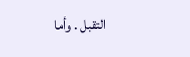التقبل . وأما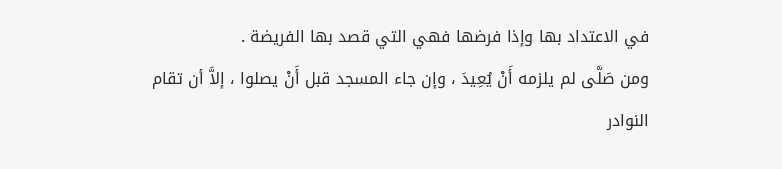في الاعتداد بها وإذا فرضها فهي التي قصد بها الفريضة .
ومن صَلَّى لم يلزمه أَنْ يُعِيدَ ، وإن جاء المسجد قبل أَنْ يصلوا ، إلاَّ أن تقام
النوادر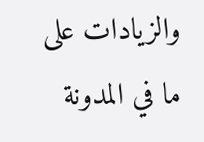والزيادات على ما في المدونة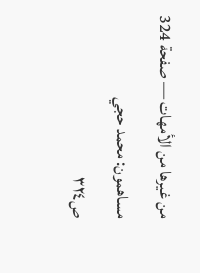من غيرها من الأمهات — صفحة 324
مساهمون: محمد حجي
ص٣٢٤